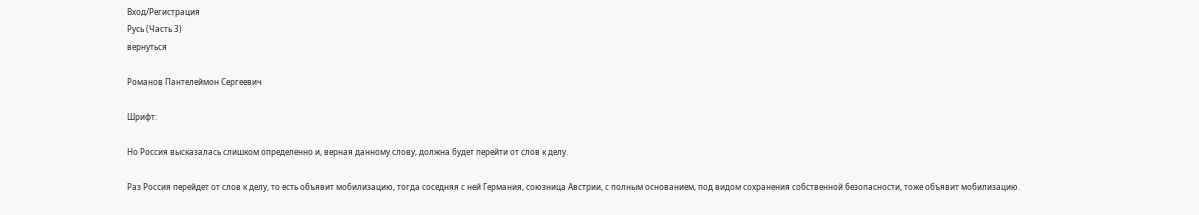Вход/Регистрация
Русь (Часть 3)
вернуться

Романов Пантелеймон Сергеевич

Шрифт:

Но Россия высказалась слишком определенно и, верная данному слову, должна будет перейти от слов к делу.

Раз Россия перейдет от слов к делу, то есть объявит мобилизацию, тогда соседняя с ней Германия, союзница Австрии, с полным основанием, под видом сохранения собственной безопасности, тоже объявит мобилизацию.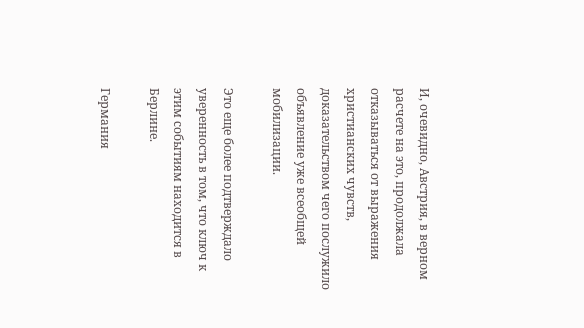И, очевидно, Австрия, в верном расчете на это, продолжала отказываться от выражения христианских чувств, доказательством чего послужило объявление уже всеобщей мобилизации.

Это еще более подтверждало уверенность в том, что ключ к этим событиям находится в Берлине.

Германия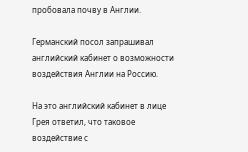пробовала почву в Англии.

Германский посол запрашивал английский кабинет о возможности воздействия Англии на Россию.

На это английский кабинет в лице Грея ответил, что таковое воздействие с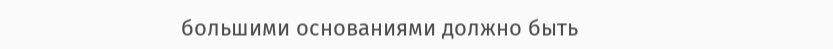большими основаниями должно быть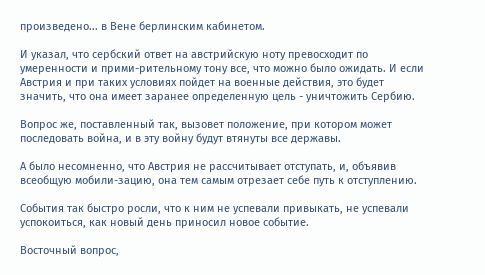произведено... в Вене берлинским кабинетом.

И указал, что сербский ответ на австрийскую ноту превосходит по умеренности и прими-рительному тону все, что можно было ожидать. И если Австрия и при таких условиях пойдет на военные действия, это будет значить, что она имеет заранее определенную цель - уничтожить Сербию.

Вопрос же, поставленный так, вызовет положение, при котором может последовать война, и в эту войну будут втянуты все державы.

А было несомненно, что Австрия не рассчитывает отступать, и, объявив всеобщую мобили-зацию, она тем самым отрезает себе путь к отступлению.

События так быстро росли, что к ним не успевали привыкать, не успевали успокоиться, как новый день приносил новое событие.

Восточный вопрос,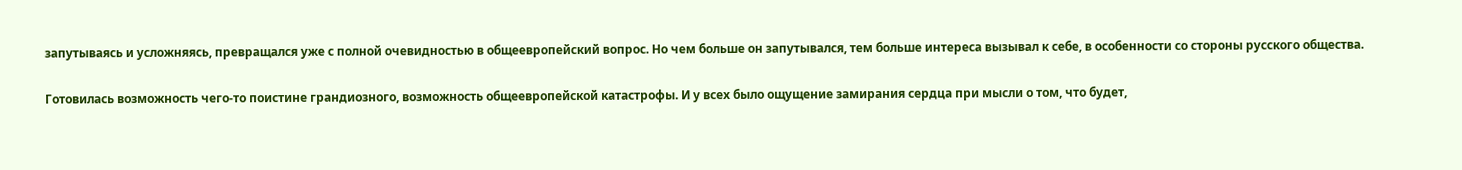запутываясь и усложняясь, превращался уже с полной очевидностью в общеевропейский вопрос. Но чем больше он запутывался, тем больше интереса вызывал к себе, в особенности со стороны русского общества.

Готовилась возможность чего-то поистине грандиозного, возможность общеевропейской катастрофы. И у всех было ощущение замирания сердца при мысли о том, что будет,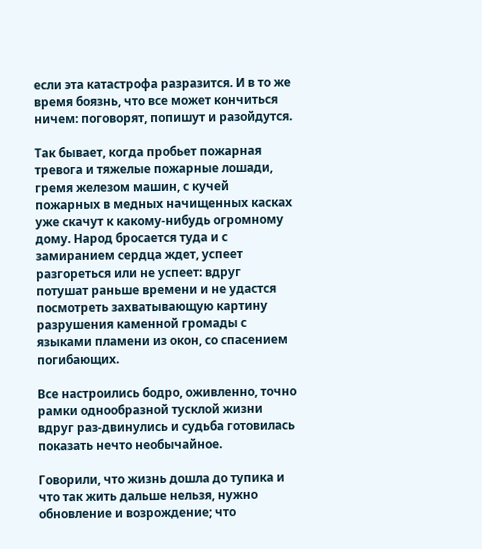если эта катастрофа разразится. И в то же время боязнь, что все может кончиться ничем: поговорят, попишут и разойдутся.

Так бывает, когда пробьет пожарная тревога и тяжелые пожарные лошади, гремя железом машин, с кучей пожарных в медных начищенных касках уже скачут к какому-нибудь огромному дому. Народ бросается туда и с замиранием сердца ждет, успеет разгореться или не успеет: вдруг потушат раньше времени и не удастся посмотреть захватывающую картину разрушения каменной громады с языками пламени из окон, со спасением погибающих.

Все настроились бодро, оживленно, точно рамки однообразной тусклой жизни вдруг раз-двинулись и судьба готовилась показать нечто необычайное.

Говорили, что жизнь дошла до тупика и что так жить дальше нельзя, нужно обновление и возрождение; что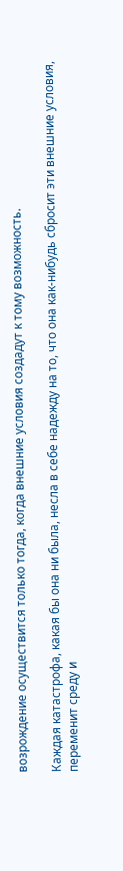возрождение осуществится только тогда, когда внешние условия создадут к тому возможность.

Каждая катастрофа, какая бы она ни была, несла в себе надежду на то, что она как-нибудь сбросит эти внешние условия, переменит среду и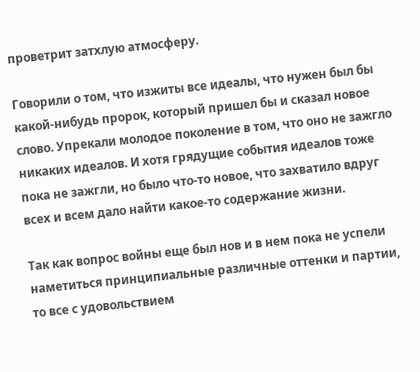проветрит затхлую атмосферу.

Говорили о том, что изжиты все идеалы, что нужен был бы какой-нибудь пророк, который пришел бы и сказал новое слово. Упрекали молодое поколение в том, что оно не зажгло никаких идеалов. И хотя грядущие события идеалов тоже пока не зажгли, но было что-то новое, что захватило вдруг всех и всем дало найти какое-то содержание жизни.

Так как вопрос войны еще был нов и в нем пока не успели наметиться принципиальные различные оттенки и партии, то все с удовольствием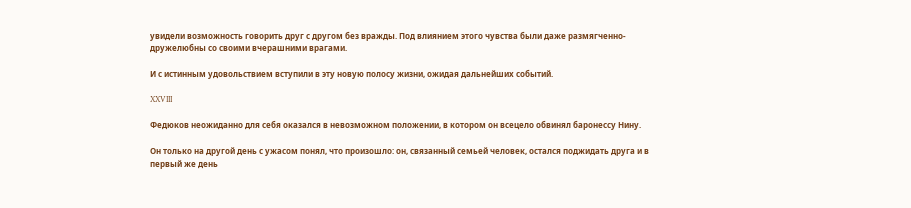увидели возможность говорить друг с другом без вражды. Под влиянием этого чувства были даже размягченно-дружелюбны со своими вчерашними врагами.

И с истинным удовольствием вступили в эту новую полосу жизни, ожидая дальнейших событий.

XXVIII

Федюков неожиданно для себя оказался в невозможном положении, в котором он всецело обвинял баронессу Нину.

Он только на другой день с ужасом понял, что произошло: он, связанный семьей человек, остался поджидать друга и в первый же день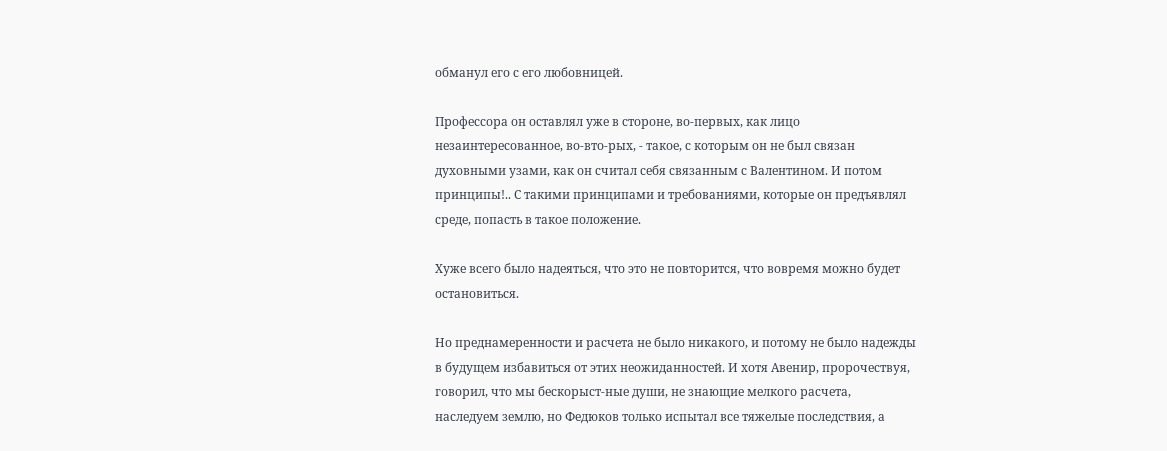обманул его с его любовницей.

Профессора он оставлял уже в стороне, во-первых, как лицо незаинтересованное, во-вто-рых, - такое, с которым он не был связан духовными узами, как он считал себя связанным с Валентином. И потом принципы!.. С такими принципами и требованиями, которые он предъявлял среде, попасть в такое положение.

Хуже всего было надеяться, что это не повторится, что вовремя можно будет остановиться.

Но преднамеренности и расчета не было никакого, и потому не было надежды в будущем избавиться от этих неожиданностей. И хотя Авенир, пророчествуя, говорил, что мы бескорыст-ные души, не знающие мелкого расчета, наследуем землю, но Федюков только испытал все тяжелые последствия, а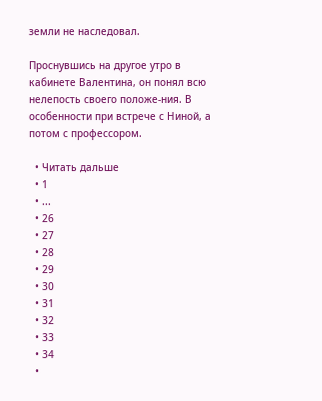земли не наследовал.

Проснувшись на другое утро в кабинете Валентина, он понял всю нелепость своего положе-ния. В особенности при встрече с Ниной, а потом с профессором.

  • Читать дальше
  • 1
  • ...
  • 26
  • 27
  • 28
  • 29
  • 30
  • 31
  • 32
  • 33
  • 34
  •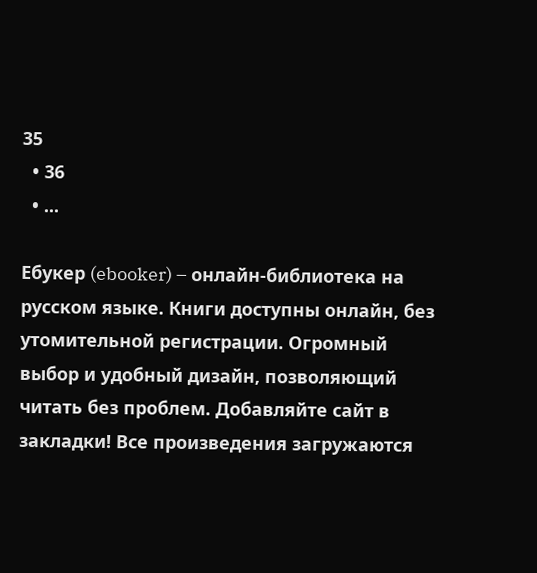35
  • 36
  • ...

Ебукер (ebooker) – онлайн-библиотека на русском языке. Книги доступны онлайн, без утомительной регистрации. Огромный выбор и удобный дизайн, позволяющий читать без проблем. Добавляйте сайт в закладки! Все произведения загружаются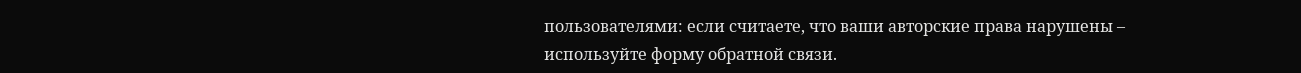пользователями: если считаете, что ваши авторские права нарушены – используйте форму обратной связи.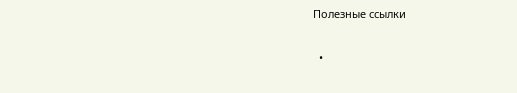Полезные ссылки

  •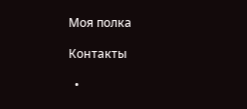Моя полка

Контакты

  •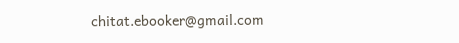chitat.ebooker@gmail.com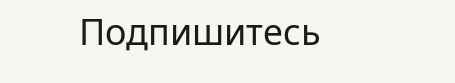Подпишитесь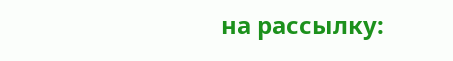на рассылку: